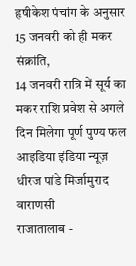हृषीकेश पंचांग के अनुसार 15 जनवरी को ही मकर संक्रांति,
14 जनवरी रात्रि में सूर्य का मकर राशि प्रवेश से अगले दिन मिलेगा पूर्ण पुण्य फल
आइडिया इंडिया न्यूज़
धीरज पांडे मिर्जामुराद वाराणसी
राजातालाब -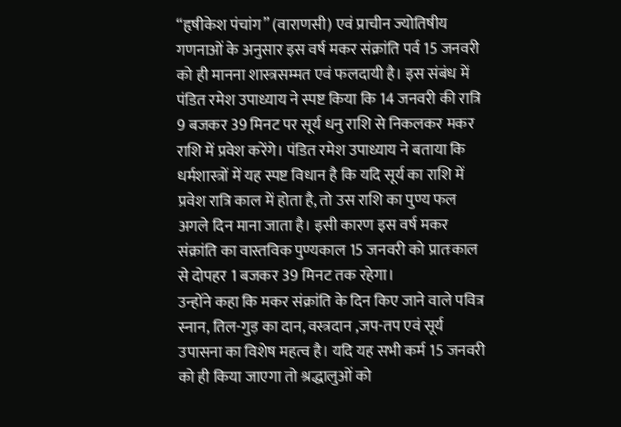“हृषीकेश पंचांग” (वाराणसी) एवं प्राचीन ज्योतिषीय गणनाओं के अनुसार इस वर्ष मकर संक्रांति पर्व 15 जनवरी को ही मानना शास्त्रसम्मत एवं फलदायी है। इस संबंध में पंडित रमेश उपाध्याय ने स्पष्ट किया कि 14 जनवरी की रात्रि 9 बजकर 39 मिनट पर सूर्य धनु राशि से निकलकर मकर राशि में प्रवेश करेंगे। पंडित रमेश उपाध्याय ने बताया कि धर्मशास्त्रों में यह स्पष्ट विधान है कि यदि सूर्य का राशि में प्रवेश रात्रि काल में होता है, तो उस राशि का पुण्य फल अगले दिन माना जाता है। इसी कारण इस वर्ष मकर संक्रांति का वास्तविक पुण्यकाल 15 जनवरी को प्रातःकाल से दोपहर 1 बजकर 39 मिनट तक रहेगा।
उन्होंने कहा कि मकर संक्रांति के दिन किए जाने वाले पवित्र स्नान, तिल-गुड़ का दान, वस्त्रदान ,जप-तप एवं सूर्य उपासना का विशेष महत्व है। यदि यह सभी कर्म 15 जनवरी को ही किया जाएगा तो श्रद्धालुओं को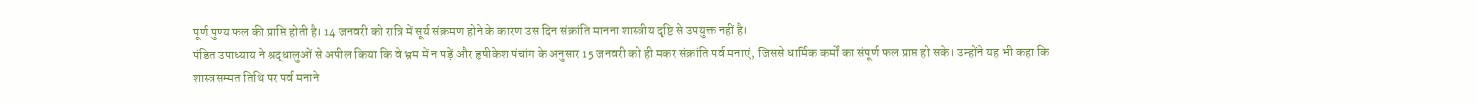पूर्ण पुण्य फल की प्राप्ति होती है। 14 जनवरी को रात्रि में सूर्य संक्रमण होने के कारण उस दिन संक्रांति मानना शास्त्रीय दृष्टि से उपयुक्त नहीं है।
पंडित उपाध्याय ने श्रद्धालुओं से अपील किया कि वे भ्रम में न पड़ें और हृषीकेश पंचांग के अनुसार 15 जनवरी को ही मकर संक्रांति पर्व मनाएं, जिससे धार्मिक कर्मों का संपूर्ण फल प्राप्त हो सके। उन्होंने यह भी कहा कि शास्त्रसम्मत तिथि पर पर्व मनाने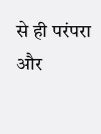से ही परंपरा और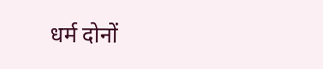धर्म दोनों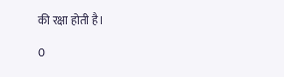की रक्षा होती है।

0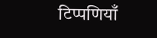टिप्पणियाँ